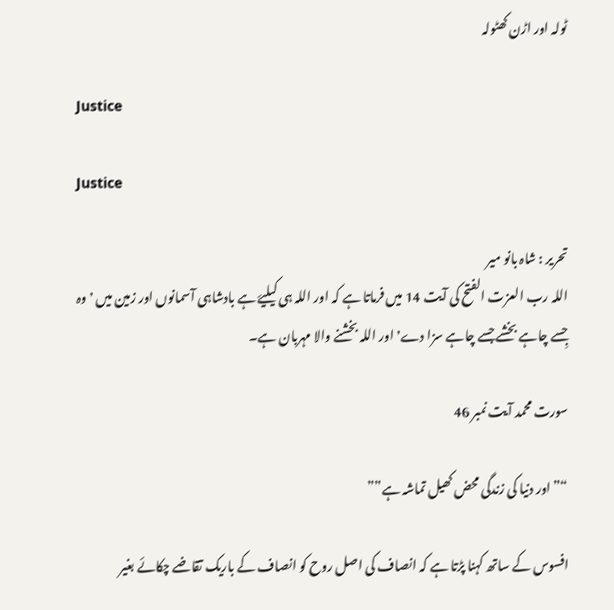ٹولہ اور اڑن کھٹولہ

Justice

Justice

تحریر : شاہ بانو میر
اللہ رب العزت الفتح کی آیت 14 میں فرماتا ہے کہ اور اللہ ہی کیلیۓ ہے بادشاہی آسمانوں اور زمین میں ٬ وہ جِسے چاہے بخشے جسے چاہے سزا دے٬ اور اللہ بخشنے والا مہربان ہے۔

سورت محمد آیت نمبر 46

“” اور دنیا کی زندگی محض کھیل تماشہ ہے””

افسوس کے ساتھ کہنا پڑتا ہے کہ انصاف کی اصل روح کو انصاف کے باریک تقاضے چکائے بغیر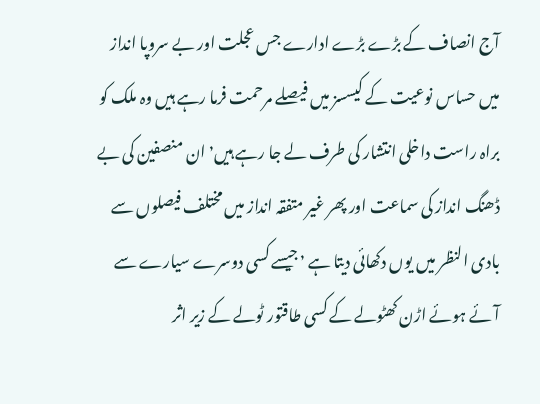آج انصاف کے بڑے بڑے ادارے جس عجلت اور بے سروپا انداز میں حساس نوعیت کے کیسسز میں فیصلے مرحمت فرما رہے ہیں وہ ملک کو براہ راست داخلی انتشار کی طرف لے جا رہے ہیں٬ ان منصفین کی بے ڈھنگ انداز کی سماعت اور پھر غیر متفقہ انداز میں مختلف فیصلوں سے بادی النظر میں یوں دکھائی دیتا ہے ٬ جیسے کسی دوسرے سیارے سے آئے ہوئے اڑن کھٹولے کے کسی طاقتور ٹولے کے زیر اثر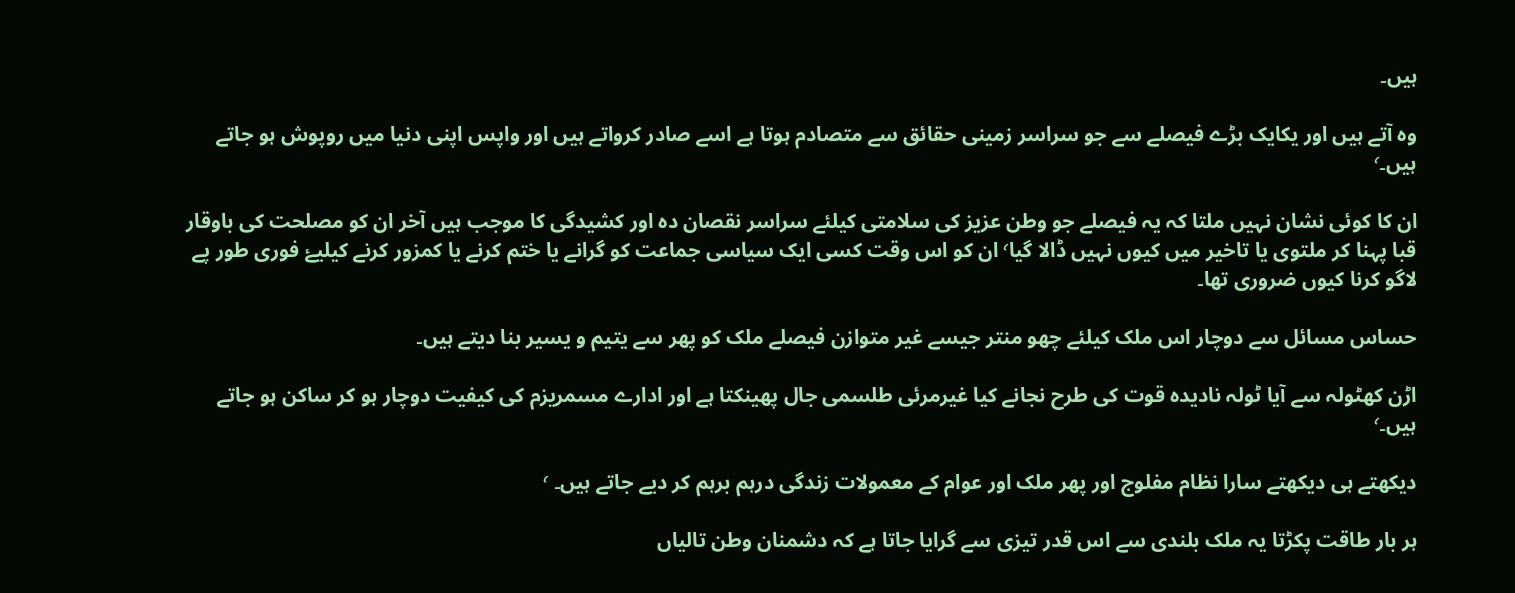ہیں۔

وہ آتے ہیں اور یکایک بڑے فیصلے سے جو سراسر زمینی حقائق سے متصادم ہوتا ہے اسے صادر کرواتے ہیں اور واپس اپنی دنیا میں روپوش ہو جاتے ہیں۔٬

ان کا کوئی نشان نہیں ملتا کہ یہ فیصلے جو وطن عزیز کی سلامتی کیلئے سراسر نقصان دہ اور کشیدگی کا موجب ہیں آخر ان کو مصلحت کی باوقار قبا پہنا کر ملتوی یا تاخیر میں کیوں نہیں ڈالا گیا٬ ان کو اس وقت کسی ایک سیاسی جماعت کو گرانے یا ختم کرنے یا کمزور کرنے کیلیۓ فوری طور پے لاگو کرنا کیوں ضروری تھا۔

حساس مسائل سے دوچار اس ملک کیلئے چھو منتر جیسے غیر متوازن فیصلے ملک کو پھر سے یتیم و یسیر بنا دیتے ہیں۔

اڑن کھٹولہ سے آیا ٹولہ نادیدہ قوت کی طرح نجانے کیا غیرمرئی طلسمی جال پھینکتا ہے اور ادارے مسمریزم کی کیفیت دوچار ہو کر ساکن ہو جاتے ہیں۔٬

دیکھتے ہی دیکھتے سارا نظام مفلوج اور پھر ملک اور عوام کے معمولات زندگی درہم برہم کر دیے جاتے ہیں۔ ٬

ہر بار طاقت پکڑتا یہ ملک بلندی سے اس قدر تیزی سے گرایا جاتا ہے کہ دشمنان وطن تالیاں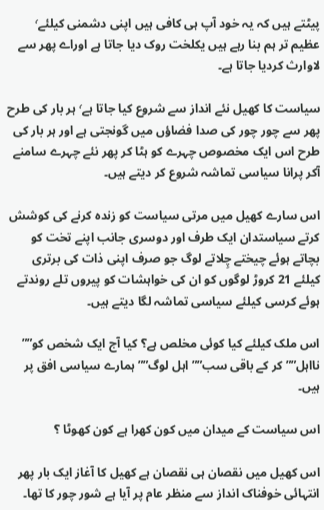پیٹتے ہیں کہ یہ خود آپ ہی کافی ہیں اپنی دشمنی کیلئے٬ عظیم تر ہم بنا رہے ہیں یکلخت روک دیا جاتا ہے اوراے پھر سے لاوارث کردیا جاتا ہے۔

سیاست کا کھیل نئے انداز سے شروع کیا جاتا ہے٬ ہر بار کی طرح پھر سے چور چور کی صدا فضاؤں میں گونجتی ہے اور ہر بار کی طرح اس ایک مخصوص چہرے کو ہٹا کر پھر نئے چہرے سامنے آکر پرانا سیاسی تماشہ شروع کر دیتے ہیں۔

اس سارے کھیل میں مرتی سیاست کو زندہ کرنے کی کوشش کرتے سیاستدان ایک طرف اور دوسری جانب اپنے تخت کو بچاتے ہوئے چیختے چِلاتے لوگ جو صرف اپنی ذات کی برتری کیلئے 21 کروڑ لوگوں کو ان کی خواہشات کو پیروں تلے روندتے ہوئے کرسی کیلئے سیاسی تماشہ لگا دیتے ہیں۔

اس ملک کیلئے کیا کوئی مخلص ہے؟ کیا آج ایک شخص کو”” نااہل”” کر کے باقی سب”” اہل لوگ”” ہمارے سیاسی افق پر ہیں۔

اس سیاست کے میدان میں کون کھرا ہے کون کھوٹا ؟

اس کھیل میں نقصان ہی نقصان ہے کھیل کا آغاز ایک بار پھر انتہائی خوفناک انداز سے منظر عام پر آیا ہے شور چور کا تھا۔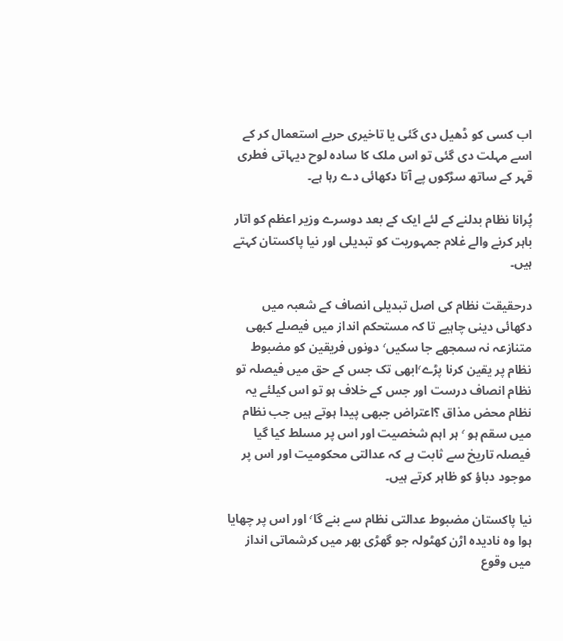اب کسی کو ڈھیل دی گئی یا تاخیری حربے استعمال کر کے اسے مہلت دی گئی تو اس ملک کا سادہ لوح دیہاتی فطری قہر کے ساتھ سڑکوں پے آتا دکھائی دے رہا ہے۔

پُرانا نظام بدلنے کے لئے ایک کے بعد دوسرے وزیر اعظم کو اتار باہر کرنے والے غلام جمہوریت کو تبدیلی اور نیا پاکستان کہتے ہیں۔

درحقیقت نظام کی اصل تبدیلی انصاف کے شعبہ میں دکھائی دینی چاہیے تا کہ مستحکم انداز میں فیصلے کبھی متنازعہ نہ سمجھے جا سکیں٬ دونوں فریقین کو مضبوط نظام پر یقین کرنا پڑے٬ابھی تک جس کے حق میں فیصلہ تو نظام انصاف درست اور جس کے خلاف ہو تو اس کیلئے یہ نظام محض مذاق ؟اعتراض جبھی پیدا ہوتے ہیں جب نظام میں سقم ہو ٬ ہر اہم شخصیت اور اس پر مسلط کیا گیا فیصلہ تاریخ سے ثابت ہے کہ عدالتی محکومیت اور اس پر موجود دباؤ کو ظاہر کرتے ہیں۔

نیا پاکستان مضبوط عدالتی نظام سے بنے گا٬ اور اس پر چھایا ہوا وہ نادیدہ اڑن کھٹولہ جو گھڑی بھر میں کرشماتی انداز میں وقوع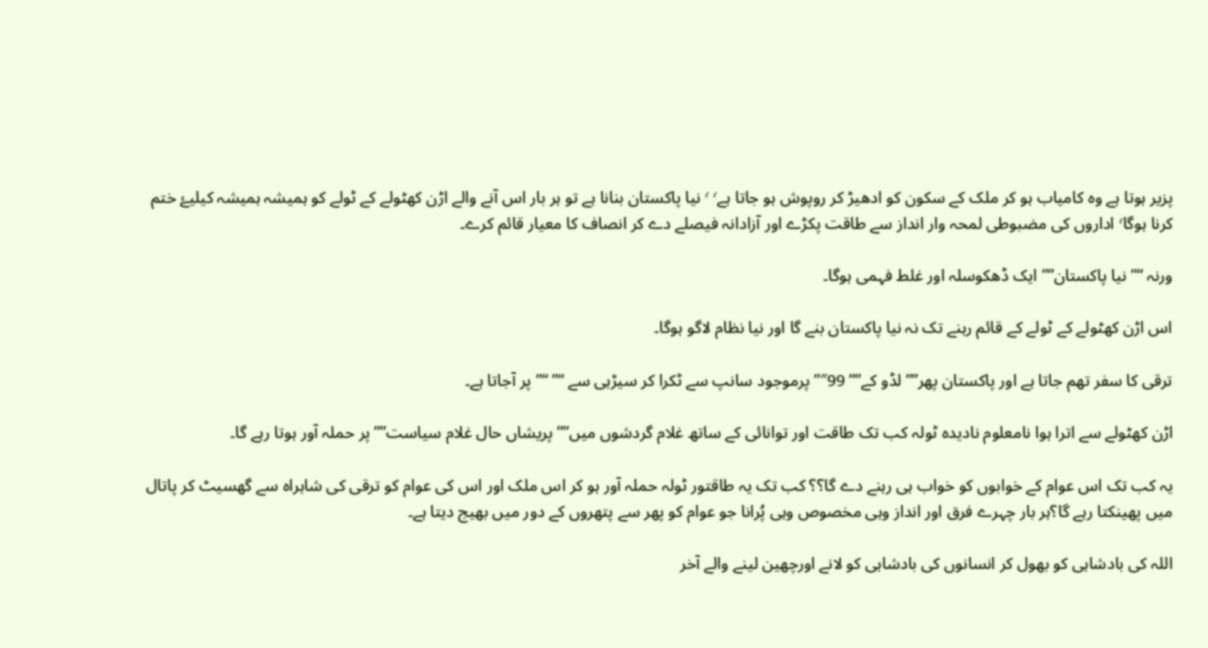پزیر ہوتا ہے وہ کامیاب ہو کر ملک کے سکون کو ادھیڑ کر روپوش ہو جاتا ہے٬ ٬ نیا پاکستان بنانا ہے تو ہر بار اس آنے والے اڑن کھٹولے کے ٹولے کو ہمیشہ ہمیشہ کیلیۓ ختم کرنا ہوگا٬ اداروں کی مضبوطی لمحہ وار انداز سے طاقت پکڑے اور آزادانہ فیصلے دے کر انصاف کا معیار قائم کرے۔

ورنہ “” نیا پاکستان”” ایک ڈھکوسلہ اور غلط فہمی ہوگا۔

اس اڑن کھٹولے کے ٹولے کے قائم رہنے تک نہ نیا پاکستان بنے گا اور نیا نظام لاگو ہوگا۔

ترقی کا سفر تھم جاتا ہے اور پاکستان پھر”” لڈو کے”” 99″” پرموجود سانپ سے ٹکرا کر سیڑہی سے “” “” پر آجاتا ہے۔

اڑن کھٹولے سے اترا ہوا نامعلوم نادیدہ ٹولہ کب تک طاقت اور توانائی کے ساتھ غلام گردشوں میں”” پریشاں حال غلام سیاست”” پر حملہ آور ہوتا رہے گا۔

یہ کب تک اس عوام کے خوابوں کو خواب ہی رہنے دے گا؟؟ کب تک یہ طاقتور ٹولہ حملہ آور ہو کر اس ملک اور اس کی عوام کو ترقی کی شاہراہ سے گھسیٹ کر پاتال میں پھینکتا رہے گا؟ہر بار چہرے فرق اور انداز وہی مخصوص وہی پُرانا جو عوام کو پھر سے پتھروں کے دور میں بھیج دیتا ہے۔

اللہ کی بادشاہی کو بھول کر انسانوں کی بادشاہی کو لانے اورچھین لینے والے آخر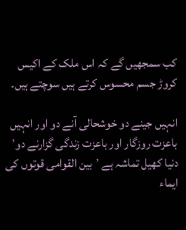کب سمجھیں گے کہ اس ملک کے اکیس کروڑ جسم محسوس کرتے ہیں سوچتے ہیں۔

انہیں جینے دو خوشحالی آنے دو اور انہیں باعزت روزگار اور باعزت زندگی گزارنے دو٬ دنیا کھیل تماشہ ہے ٬ بین القوامی قوتوں کی ایماء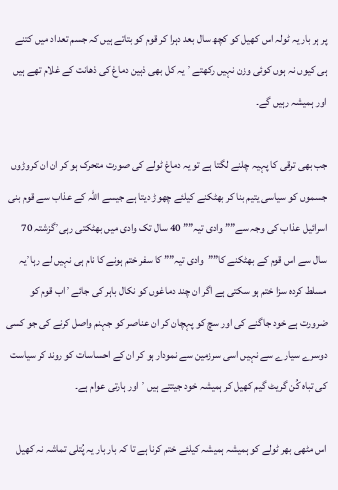پر ہر بار یہ ٹولہ اس کھیل کو کچھ سال بعد دہرا کر قوم کو بتاتے ہیں کہ جسم تعداد میں کتنے ہی کیوں نہ ہوں کوئی وزن نہیں رکھتے ٬ یہ کل بھی ذہین دماغ کی ذھانت کے غلام تھے ہیں اور ہمیشہ رہیں گے۔

جب بھی ترقی کا پہیہ چلنے لگتا ہے تو یہ دماغ ٹولے کی صورت متحرک ہو کر ان ان کروڑوں جسموں کو سیاسی یتیم بنا کر بھٹکنے کیلئے چھوڑ دیتا ہے جیسے اللہ کے عذاب سے قوم بنی اسرائیل عذاب کی وجہ سے”” وادی تیہ”” 40 سال تک وادی میں بھٹکتی رہی٬گزشتہ 70 سال سے اس قوم کے بھٹکنے کا””وادی تیہ”” کا سفر ختم ہونے کا نام ہی نہیں لے رہا٬یہ مسلط کردہ سزا ختم ہو سکتی ہے اگر ان چند دماغوں کو نکال باہر کی جائے ٬اب قوم کو ضرورت ہے خود جاگنے کی اور سچ کو پہچان کر ان عناصر کو جہنم واصل کرنے کی جو کسی دوسرے سیارے سے نہیں اسی سرزمین سے نمودار ہو کر ان کے احساسات کو روند کر سیاست کی تباہ کُن گریٹ گیم کھیل کر ہمیشہ خود جیتتے ہیں ٬ اور ہارتی عوام ہے۔

اس مٹھی بھر ٹولے کو ہمیشہ ہمیشہ کیلئے ختم کرنا ہے تا کہ بار بار یہ پُتلی تماشہ نہ کھیل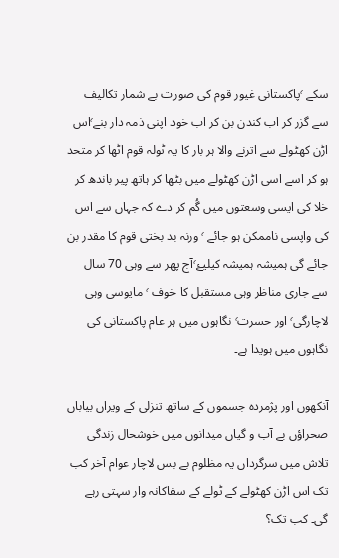سکے ٬پاکستانی غیور قوم کی صورت بے شمار تکالیف سے گزر کر اب کندن بن کر اب خود اپنی ذمہ دار بنے٬اس اڑن کھٹولے سے اترنے والا ہر بار کا یہ ٹولہ قوم اٹھا کر متحد ہو کر اسے اسی اڑن کھٹولے میں بٹھا کر ہاتھ پیر باندھ کر خلا کی ایسی وسعتوں میں گُم کر دے کہ جہاں سے اس کی واپسی ناممکن ہو جائے ٬ ورنہ بد بختی قوم کا مقدر بن جائے گی ہمیشہ ہمیشہ کیلیۓ٬آج پھر سے وہی 70 سال سے جاری مناظر وہی مستقبل کا خوف ٬ مایوسی وہی لاچارگی٬ اور حسرت٬ نگاہوں میں ہر عام پاکستانی کی نگاہوں میں ہویدا ہے۔

آنکھوں اور پژمردہ جسموں کے ساتھ تنزلی کے ویراں بیاباں صحراؤں بے آب و گیاں میدانوں میں خوشحال زندگی تلاش میں سرگرداں یہ مظلوم بے بس لاچار عوام آخر کب تک اس اڑن کھٹولے کے ٹولے کے سفاکانہ وار سہتی رہے گی۔ کب تک؟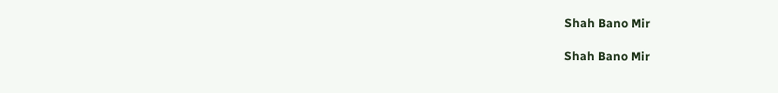Shah Bano Mir

Shah Bano Mir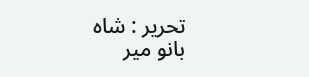تحریر : شاہ بانو میر